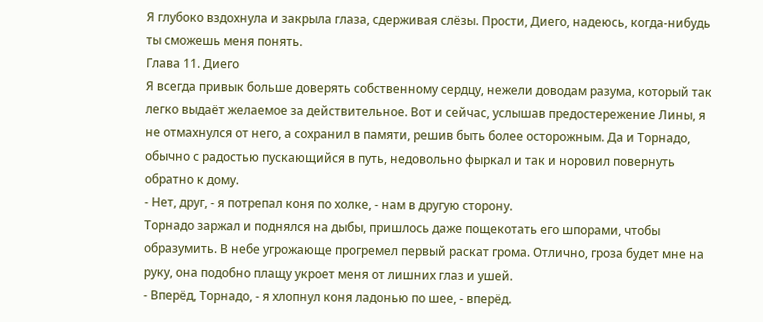Я глубоко вздохнула и закрыла глаза, сдерживая слёзы. Прости, Диего, надеюсь, когда-нибудь ты сможешь меня понять.
Глава 11. Диего
Я всегда привык больше доверять собственному сердцу, нежели доводам разума, который так легко выдаёт желаемое за действительное. Вот и сейчас, услышав предостережение Лины, я не отмахнулся от него, а сохранил в памяти, решив быть более осторожным. Да и Торнадо, обычно с радостью пускающийся в путь, недовольно фыркал и так и норовил повернуть обратно к дому.
- Нет, друг, - я потрепал коня по холке, - нам в другую сторону.
Торнадо заржал и поднялся на дыбы, пришлось даже пощекотать его шпорами, чтобы образумить. В небе угрожающе прогремел первый раскат грома. Отлично, гроза будет мне на руку, она подобно плащу укроет меня от лишних глаз и ушей.
- Вперёд, Торнадо, - я хлопнул коня ладонью по шее, - вперёд.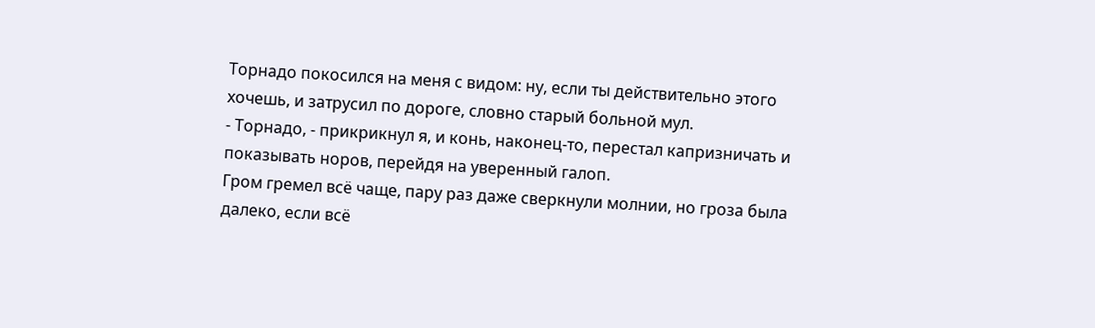Торнадо покосился на меня с видом: ну, если ты действительно этого хочешь, и затрусил по дороге, словно старый больной мул.
- Торнадо, - прикрикнул я, и конь, наконец-то, перестал капризничать и показывать норов, перейдя на уверенный галоп.
Гром гремел всё чаще, пару раз даже сверкнули молнии, но гроза была далеко, если всё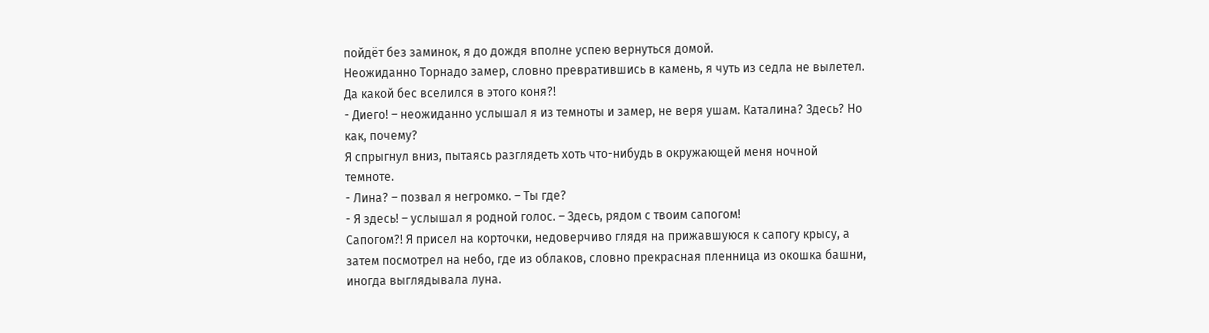пойдёт без заминок, я до дождя вполне успею вернуться домой.
Неожиданно Торнадо замер, словно превратившись в камень, я чуть из седла не вылетел. Да какой бес вселился в этого коня?!
- Диего! – неожиданно услышал я из темноты и замер, не веря ушам. Каталина? Здесь? Но как, почему?
Я спрыгнул вниз, пытаясь разглядеть хоть что-нибудь в окружающей меня ночной темноте.
- Лина? – позвал я негромко. – Ты где?
- Я здесь! – услышал я родной голос. – Здесь, рядом с твоим сапогом!
Сапогом?! Я присел на корточки, недоверчиво глядя на прижавшуюся к сапогу крысу, а затем посмотрел на небо, где из облаков, словно прекрасная пленница из окошка башни, иногда выглядывала луна.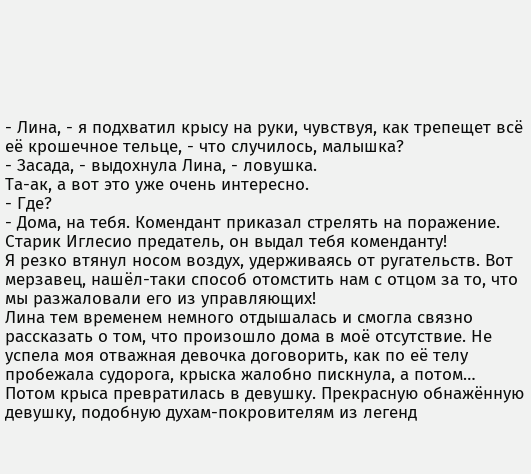- Лина, - я подхватил крысу на руки, чувствуя, как трепещет всё её крошечное тельце, - что случилось, малышка?
- Засада, - выдохнула Лина, - ловушка.
Та-ак, а вот это уже очень интересно.
- Где?
- Дома, на тебя. Комендант приказал стрелять на поражение. Старик Иглесио предатель, он выдал тебя коменданту!
Я резко втянул носом воздух, удерживаясь от ругательств. Вот мерзавец, нашёл-таки способ отомстить нам с отцом за то, что мы разжаловали его из управляющих!
Лина тем временем немного отдышалась и смогла связно рассказать о том, что произошло дома в моё отсутствие. Не успела моя отважная девочка договорить, как по её телу пробежала судорога, крыска жалобно пискнула, а потом… Потом крыса превратилась в девушку. Прекрасную обнажённую девушку, подобную духам-покровителям из легенд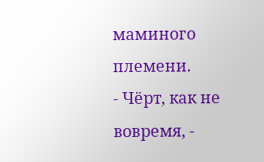маминого племени.
- Чёрт, как не вовремя, -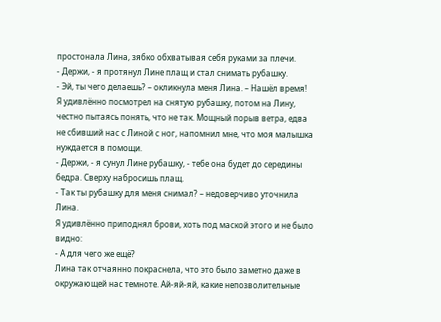простонала Лина, зябко обхватывая себя руками за плечи.
- Держи, - я протянул Лине плащ и стал снимать рубашку.
- Эй, ты чего делаешь? – окликнула меня Лина. – Нашёл время!
Я удивлённо посмотрел на снятую рубашку, потом на Лину, честно пытаясь понять, что не так. Мощный порыв ветра, едва не сбивший нас с Линой с ног, напомнил мне, что моя малышка нуждается в помощи.
- Держи, - я сунул Лине рубашку, - тебе она будет до середины бедра. Сверху набросишь плащ.
- Так ты рубашку для меня снимал? – недоверчиво уточнила Лина.
Я удивлённо приподнял брови, хоть под маской этого и не было видно:
- А для чего же ещё?
Лина так отчаянно покраснела, что это было заметно даже в окружающей нас темноте. Ай-яй-яй, какие непозволительные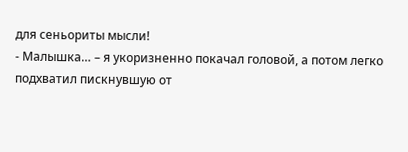для сеньориты мысли!
- Малышка… – я укоризненно покачал головой, а потом легко подхватил пискнувшую от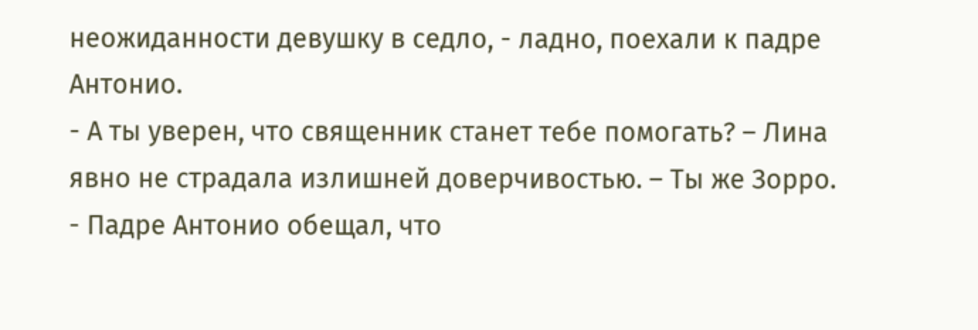неожиданности девушку в седло, - ладно, поехали к падре Антонио.
- А ты уверен, что священник станет тебе помогать? – Лина явно не страдала излишней доверчивостью. – Ты же Зорро.
- Падре Антонио обещал, что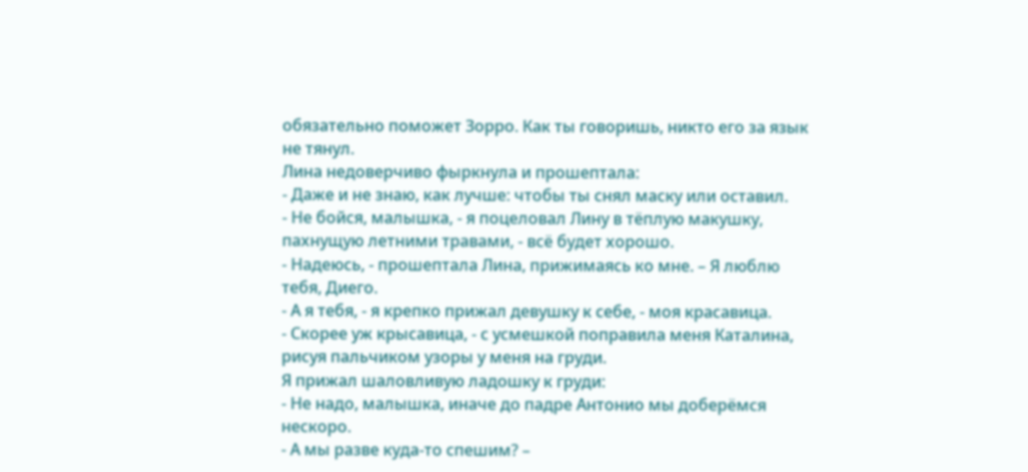обязательно поможет Зорро. Как ты говоришь, никто его за язык не тянул.
Лина недоверчиво фыркнула и прошептала:
- Даже и не знаю, как лучше: чтобы ты снял маску или оставил.
- Не бойся, малышка, - я поцеловал Лину в тёплую макушку, пахнущую летними травами, - всё будет хорошо.
- Надеюсь, - прошептала Лина, прижимаясь ко мне. – Я люблю тебя, Диего.
- А я тебя, - я крепко прижал девушку к себе, - моя красавица.
- Скорее уж крысавица, - с усмешкой поправила меня Каталина, рисуя пальчиком узоры у меня на груди.
Я прижал шаловливую ладошку к груди:
- Не надо, малышка, иначе до падре Антонио мы доберёмся нескоро.
- А мы разве куда-то спешим? –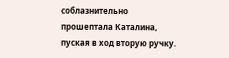соблазнительно прошептала Каталина, пуская в ход вторую ручку.